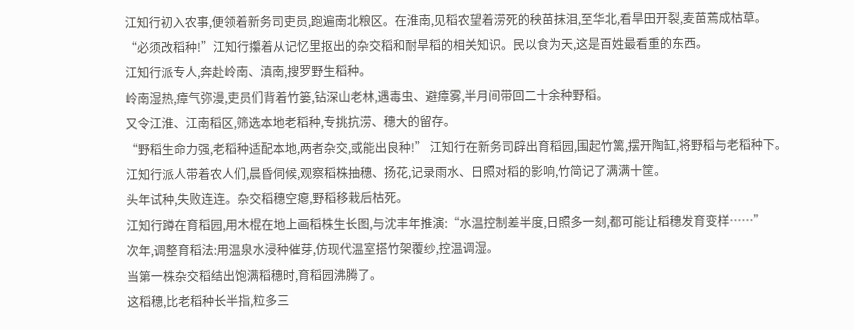江知行初入农事,便领着新务司吏员,跑遍南北粮区。在淮南,见稻农望着涝死的秧苗抹泪,至华北,看旱田开裂,麦苗蔫成枯草。
“必须改稻种!”江知行攥着从记忆里抠出的杂交稻和耐旱稻的相关知识。民以食为天,这是百姓最看重的东西。
江知行派专人,奔赴岭南、滇南,搜罗野生稻种。
岭南湿热,瘴气弥漫,吏员们背着竹篓,钻深山老林,遇毒虫、避瘴雾,半月间带回二十余种野稻。
又令江淮、江南稻区,筛选本地老稻种,专挑抗涝、穗大的留存。
“野稻生命力强,老稻种适配本地,两者杂交,或能出良种!” 江知行在新务司辟出育稻园,围起竹篱,摆开陶缸,将野稻与老稻种下。
江知行派人带着农人们,晨昏伺候,观察稻株抽穗、扬花,记录雨水、日照对稻的影响,竹简记了满满十筐。
头年试种,失败连连。杂交稻穗空瘪,野稻移栽后枯死。
江知行蹲在育稻园,用木棍在地上画稻株生长图,与沈丰年推演:“水温控制差半度,日照多一刻,都可能让稻穗发育变样……”
次年,调整育稻法:用温泉水浸种催芽,仿现代温室搭竹架覆纱,控温调湿。
当第一株杂交稻结出饱满稻穗时,育稻园沸腾了。
这稻穗,比老稻种长半指,粒多三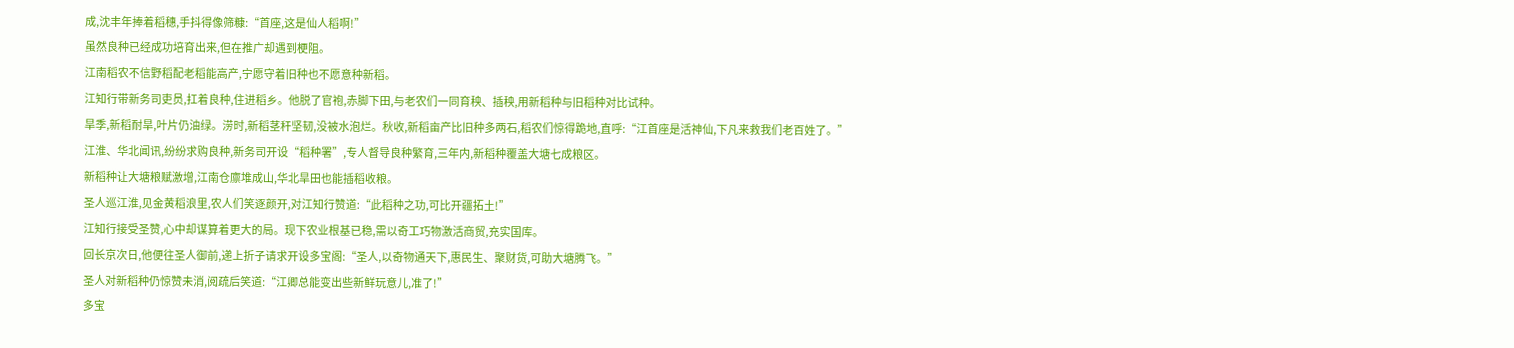成,沈丰年捧着稻穗,手抖得像筛糠:“首座,这是仙人稻啊!”
虽然良种已经成功培育出来,但在推广却遇到梗阻。
江南稻农不信野稻配老稻能高产,宁愿守着旧种也不愿意种新稻。
江知行带新务司吏员,扛着良种,住进稻乡。他脱了官袍,赤脚下田,与老农们一同育秧、插秧,用新稻种与旧稻种对比试种。
旱季,新稻耐旱,叶片仍油绿。涝时,新稻茎秆坚韧,没被水泡烂。秋收,新稻亩产比旧种多两石,稻农们惊得跪地,直呼:“江首座是活神仙,下凡来救我们老百姓了。”
江淮、华北闻讯,纷纷求购良种,新务司开设“稻种署”,专人督导良种繁育,三年内,新稻种覆盖大塘七成粮区。
新稻种让大塘粮赋激增,江南仓廪堆成山,华北旱田也能插稻收粮。
圣人巡江淮,见金黄稻浪里,农人们笑逐颜开,对江知行赞道:“此稻种之功,可比开疆拓土!”
江知行接受圣赞,心中却谋算着更大的局。现下农业根基已稳,需以奇工巧物激活商贸,充实国库。
回长京次日,他便往圣人御前,递上折子请求开设多宝阁:“圣人,以奇物通天下,惠民生、聚财货,可助大塘腾飞。”
圣人对新稻种仍惊赞未消,阅疏后笑道:“江卿总能变出些新鲜玩意儿,准了!”
多宝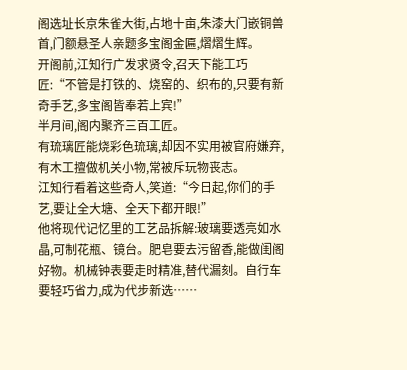阁选址长京朱雀大街,占地十亩,朱漆大门嵌铜兽首,门额悬圣人亲题多宝阁金匾,熠熠生辉。
开阁前,江知行广发求贤令,召天下能工巧匠:“不管是打铁的、烧窑的、织布的,只要有新奇手艺,多宝阁皆奉若上宾!”
半月间,阁内聚齐三百工匠。
有琉璃匠能烧彩色琉璃,却因不实用被官府嫌弃,有木工擅做机关小物,常被斥玩物丧志。
江知行看着这些奇人,笑道:“今日起,你们的手艺,要让全大塘、全天下都开眼!”
他将现代记忆里的工艺品拆解:玻璃要透亮如水晶,可制花瓶、镜台。肥皂要去污留香,能做闺阁好物。机械钟表要走时精准,替代漏刻。自行车要轻巧省力,成为代步新选……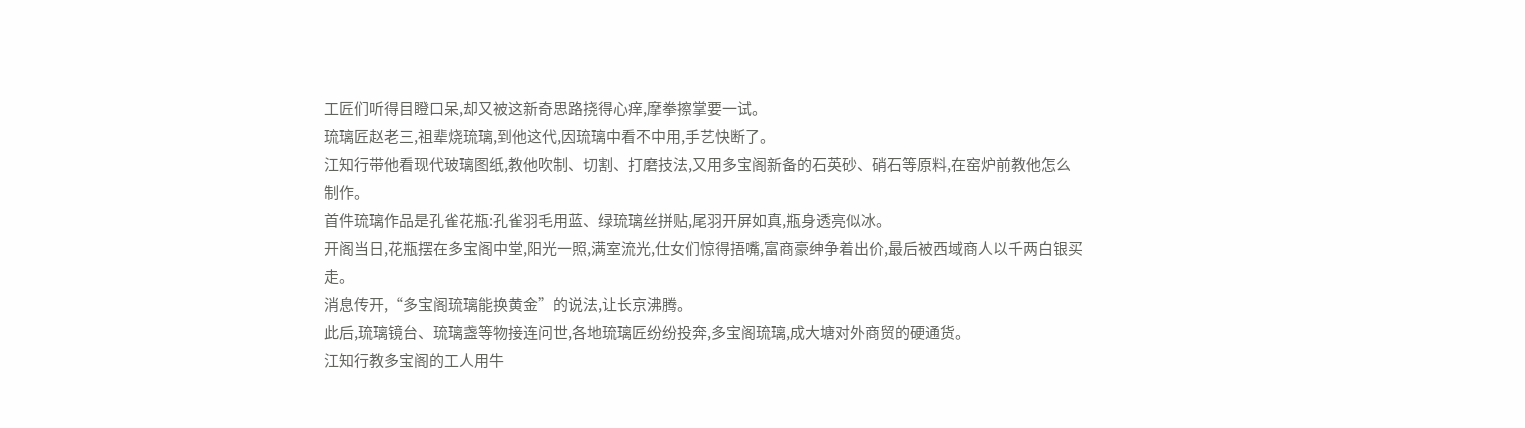工匠们听得目瞪口呆,却又被这新奇思路挠得心痒,摩拳擦掌要一试。
琉璃匠赵老三,祖辈烧琉璃,到他这代,因琉璃中看不中用,手艺快断了。
江知行带他看现代玻璃图纸,教他吹制、切割、打磨技法,又用多宝阁新备的石英砂、硝石等原料,在窑炉前教他怎么制作。
首件琉璃作品是孔雀花瓶:孔雀羽毛用蓝、绿琉璃丝拼贴,尾羽开屏如真,瓶身透亮似冰。
开阁当日,花瓶摆在多宝阁中堂,阳光一照,满室流光,仕女们惊得捂嘴,富商豪绅争着出价,最后被西域商人以千两白银买走。
消息传开,“多宝阁琉璃能换黄金”的说法,让长京沸腾。
此后,琉璃镜台、琉璃盏等物接连问世,各地琉璃匠纷纷投奔,多宝阁琉璃,成大塘对外商贸的硬通货。
江知行教多宝阁的工人用牛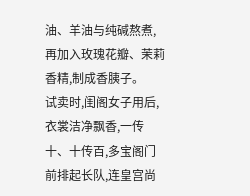油、羊油与纯碱熬煮,再加入玫瑰花瓣、茉莉香精,制成香胰子。
试卖时,闺阁女子用后,衣裳洁净飘香,一传十、十传百,多宝阁门前排起长队,连皇宫尚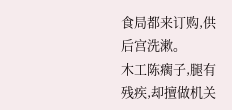食局都来订购,供后宫洗漱。
木工陈瘸子,腿有残疾,却擅做机关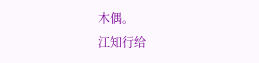木偶。
江知行给